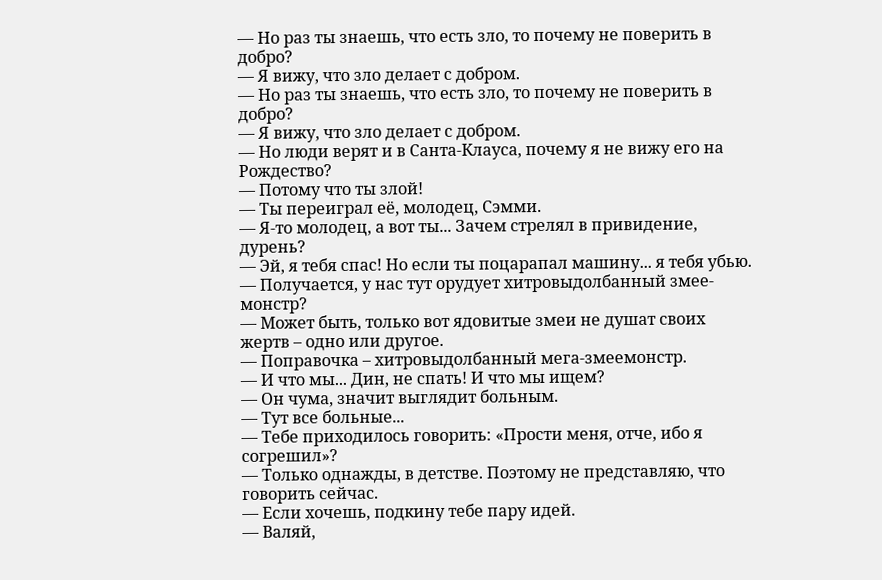— Но раз ты знаешь, что есть зло, то почему не поверить в добро?
— Я вижу, что зло делает с добром.
— Но раз ты знаешь, что есть зло, то почему не поверить в добро?
— Я вижу, что зло делает с добром.
— Но люди верят и в Санта-Клауса, почему я не вижу его на Рождество?
— Потому что ты злой!
— Ты переиграл её, молодец, Сэмми.
— Я-то молодец, а вот ты... Зачем стрелял в привидение, дурень?
— Эй, я тебя спас! Но если ты поцарапал машину... я тебя убью.
— Получается, у нас тут орудует хитровыдолбанный змее-монстр?
— Может быть, только вот ядовитые змеи не душат своих жертв – одно или другое.
— Поправочка – хитровыдолбанный мега-змеемонстр.
— И что мы... Дин, не спать! И что мы ищем?
— Он чума, значит выглядит больным.
— Тут все больные...
— Тебе приходилось говорить: «Прости меня, отче, ибо я согрешил»?
— Только однажды, в детстве. Поэтому не представляю, что говорить сейчас.
— Если хочешь, подкину тебе пару идей.
— Валяй,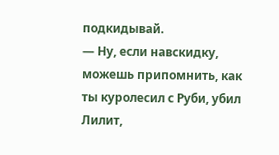подкидывай.
— Ну, если навскидку, можешь припомнить, как ты куролесил с Руби, убил Лилит,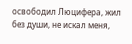освободил Люцифера, жил без души, не искал меня,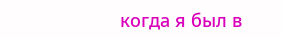когда я был в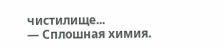чистилище...
— Сплошная химия.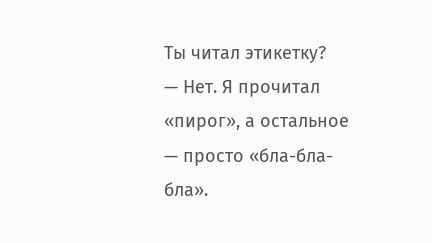Ты читал этикетку?
— Нет. Я прочитал «пирог», а остальное — просто «бла-бла-бла».